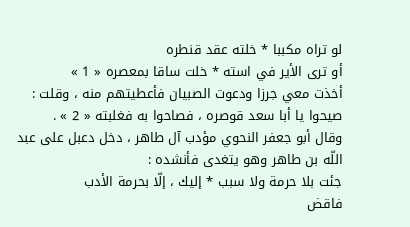لو تراه مكببا * خلته عقد قنطره
أو ترى الأير في استه * خلت ساقا بمعصره « 1 »
أخذت معي جرزا ودعوت الصبيان فأعطيتهم منه ، وقلت : صيحوا يا أبا سعد قوصره ، فصاحوا به فغلبته « 2 » .
وقال أبو جعفر النحوي مؤدب آل طاهر ، دخل دعبل على عبد اللّه بن طاهر وهو يتغدى فأنشده :
جئت بلا حرمة ولا سبب * إليك ، إلّا بحرمة الأدب
فاقض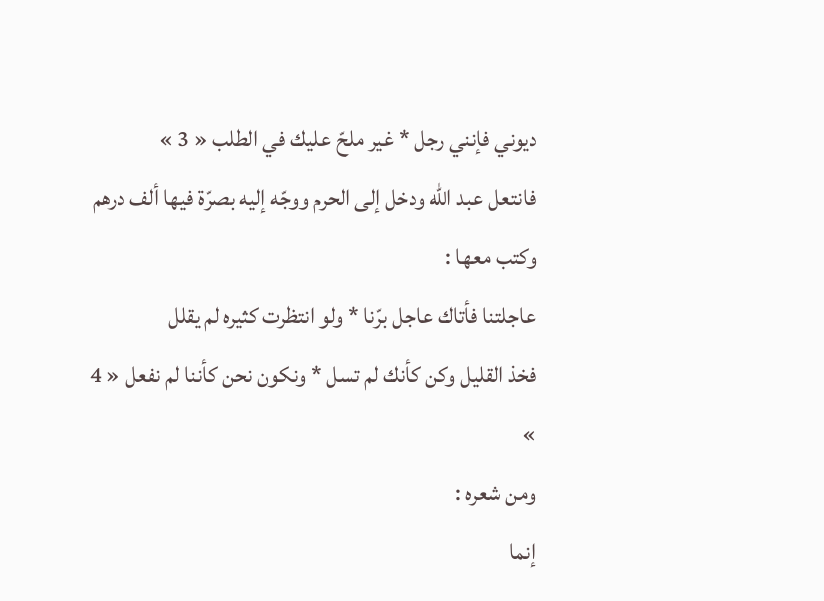ديوني فإنني رجل * غير ملحّ عليك في الطلب « 3 »
فانتعل عبد اللّه ودخل إلى الحرم ووجّه إليه بصرّة فيها ألف درهم وكتب معها :
عاجلتنا فأتاك عاجل برّنا * ولو انتظرت كثيره لم يقلل
فخذ القليل وكن كأنك لم تسل * ونكون نحن كأننا لم نفعل « 4 »
ومن شعره :
إنما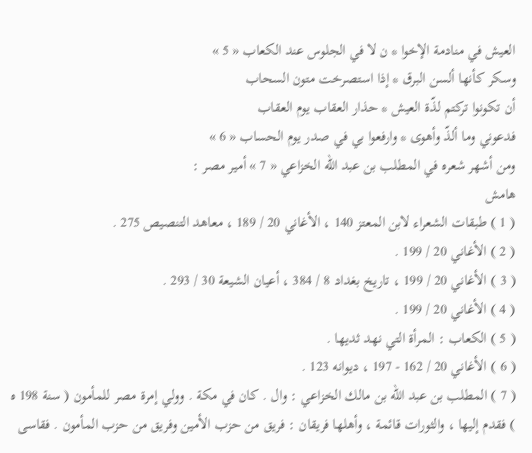العيش في منادمة الإخوا * ن لا في الجلوس عند الكعاب « 5 »
وسكر كأنها ألسن البرق * إذا استصرخت متون السحاب
أن تكونوا تركتم لذّة العيش * حذار العقاب يوم العقاب
فدعوني وما ألذّ وأهوى * وارفعوا بي في صدر يوم الحساب « 6 »
ومن أشهر شعره في المطلب بن عبد اللّه الخزاعي « 7 » أمير مصر :
هامش
( 1 ) طبقات الشعراء لابن المعتز 140 ، الأغاني 20 / 189 ، معاهد التنصيص 275 .
( 2 ) الأغاني 20 / 199 .
( 3 ) الأغاني 20 / 199 ، تاريخ بغداد 8 / 384 ، أعيان الشيعة 30 / 293 .
( 4 ) الأغاني 20 / 199 .
( 5 ) الكعاب : المرأة التي نهد ثديها .
( 6 ) الأغاني 20 / 162 - 197 ، ديوانه 123 .
( 7 ) المطلب بن عبد اللّه بن مالك الخزاعي : وال . كان في مكة . وولي إمرة مصر للمأمون ( سنة 198 ه ) فقدم إليها ، والثورات قائمة ، وأهلها فريقان : فريق من حزب الأمين وفريق من حزب المأمون . فقاسى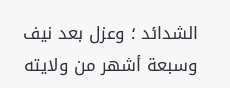الشدائد ؛ وعزل بعد نيف وسبعة أشهر من ولايته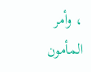، وأمر المأمون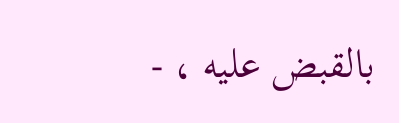بالقبض عليه ، -